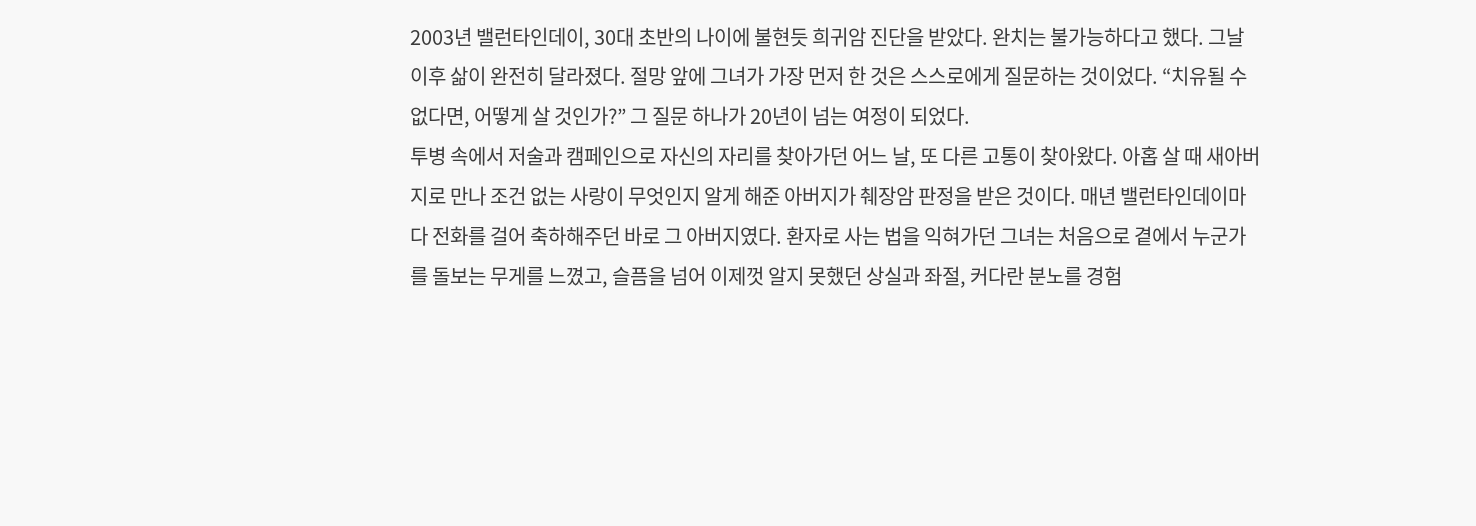2003년 밸런타인데이, 30대 초반의 나이에 불현듯 희귀암 진단을 받았다. 완치는 불가능하다고 했다. 그날 이후 삶이 완전히 달라졌다. 절망 앞에 그녀가 가장 먼저 한 것은 스스로에게 질문하는 것이었다. “치유될 수 없다면, 어떻게 살 것인가?” 그 질문 하나가 20년이 넘는 여정이 되었다.
투병 속에서 저술과 캠페인으로 자신의 자리를 찾아가던 어느 날, 또 다른 고통이 찾아왔다. 아홉 살 때 새아버지로 만나 조건 없는 사랑이 무엇인지 알게 해준 아버지가 췌장암 판정을 받은 것이다. 매년 밸런타인데이마다 전화를 걸어 축하해주던 바로 그 아버지였다. 환자로 사는 법을 익혀가던 그녀는 처음으로 곁에서 누군가를 돌보는 무게를 느꼈고, 슬픔을 넘어 이제껏 알지 못했던 상실과 좌절, 커다란 분노를 경험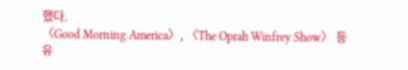했다.
〈Good Morning America〉, 〈The Oprah Winfrey Show〉 등 유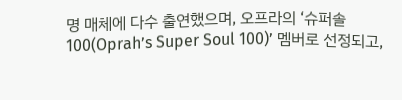명 매체에 다수 출연했으며, 오프라의 ‘슈퍼솔 100(Oprah’s Super Soul 100)’ 멤버로 선정되고,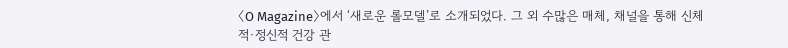〈O Magazine〉에서 ‘새로운 롤모델’로 소개되었다. 그 외 수많은 매체, 채널을 통해 신체적·정신적 건강 관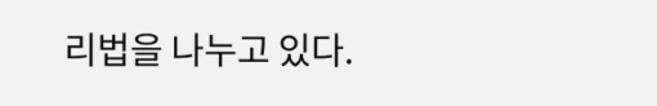리법을 나누고 있다.